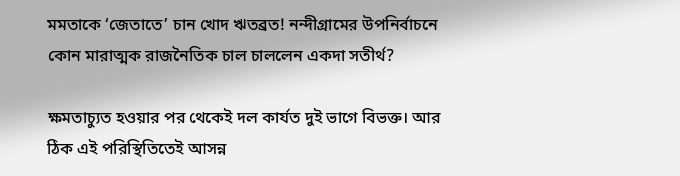মমতাকে ‘জেতাতে’ চান খোদ ঋতব্রত! নন্দীগ্রামের উপনির্বাচনে কোন মারাত্মক রাজনৈতিক চাল চাললেন একদা সতীর্থ?

ক্ষমতাচ্যুত হওয়ার পর থেকেই দল কার্যত দুই ভাগে বিভক্ত। আর ঠিক এই পরিস্থিতিতেই আসন্ন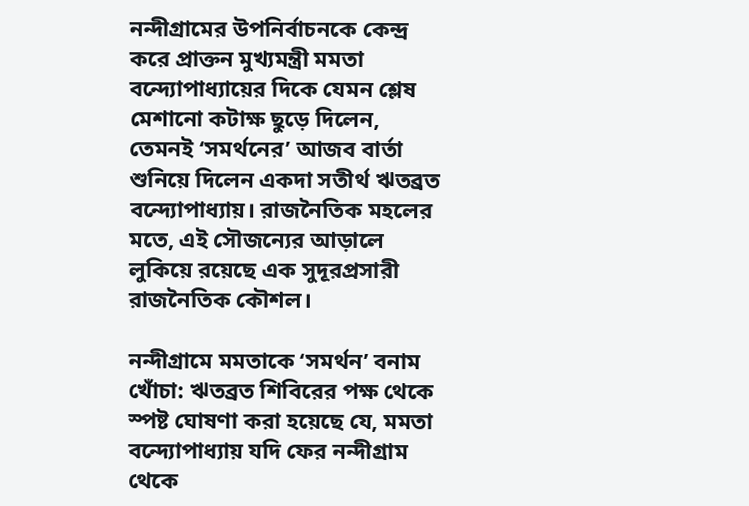নন্দীগ্রামের উপনির্বাচনকে কেন্দ্র করে প্রাক্তন মুখ্যমন্ত্রী মমতা বন্দ্যোপাধ্যায়ের দিকে যেমন শ্লেষ মেশানো কটাক্ষ ছুড়ে দিলেন, তেমনই ‘সমর্থনের’ আজব বার্তা শুনিয়ে দিলেন একদা সতীর্থ ঋতব্রত বন্দ্যোপাধ্যায়। রাজনৈতিক মহলের মতে, এই সৌজন্যের আড়ালে লুকিয়ে রয়েছে এক সুদূরপ্রসারী রাজনৈতিক কৌশল।

নন্দীগ্রামে মমতাকে ‘সমর্থন’ বনাম খোঁচা: ঋতব্রত শিবিরের পক্ষ থেকে স্পষ্ট ঘোষণা করা হয়েছে যে, মমতা বন্দ্যোপাধ্যায় যদি ফের নন্দীগ্রাম থেকে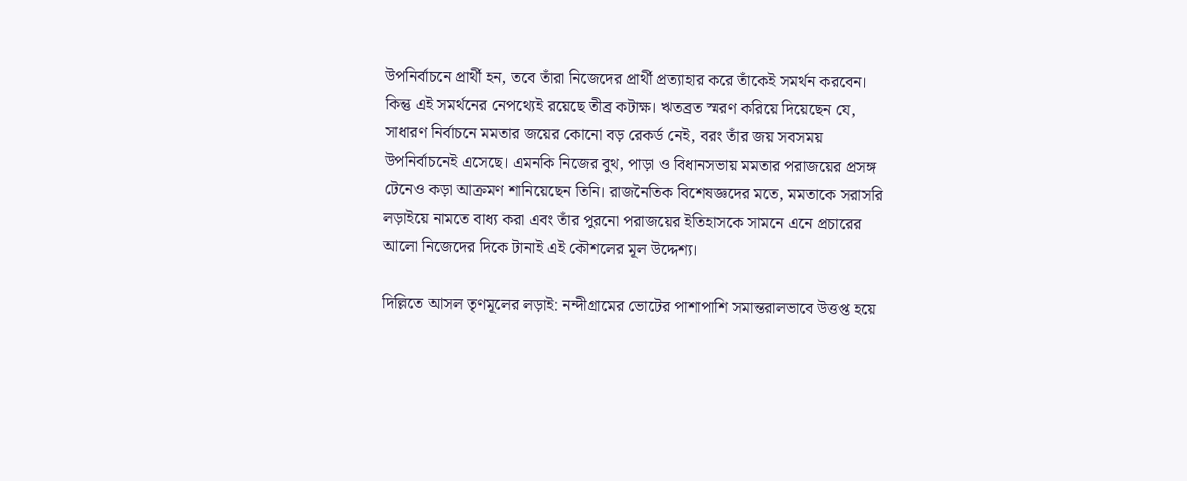উপনির্বাচনে প্রার্থী হন, তবে তাঁরা নিজেদের প্রার্থী প্রত্যাহার করে তাঁকেই সমর্থন করবেন। কিন্তু এই সমর্থনের নেপথ্যেই রয়েছে তীব্র কটাক্ষ। ঋতব্রত স্মরণ করিয়ে দিয়েছেন যে, সাধারণ নির্বাচনে মমতার জয়ের কোনো বড় রেকর্ড নেই, বরং তাঁর জয় সবসময় উপনির্বাচনেই এসেছে। এমনকি নিজের বুথ, পাড়া ও বিধানসভায় মমতার পরাজয়ের প্রসঙ্গ টেনেও কড়া আক্রমণ শানিয়েছেন তিনি। রাজনৈতিক বিশেষজ্ঞদের মতে, মমতাকে সরাসরি লড়াইয়ে নামতে বাধ্য করা এবং তাঁর পুরনো পরাজয়ের ইতিহাসকে সামনে এনে প্রচারের আলো নিজেদের দিকে টানাই এই কৌশলের মূল উদ্দেশ্য।

দিল্লিতে আসল তৃণমূলের লড়াই: নন্দীগ্রামের ভোটের পাশাপাশি সমান্তরালভাবে উত্তপ্ত হয়ে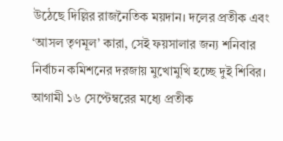উঠেছে দিল্লির রাজনৈতিক ময়দান। দলের প্রতীক এবং ‘আসল তৃণমূল’ কারা, সেই ফয়সালার জন্য শনিবার নির্বাচন কমিশনের দরজায় মুখোমুখি হচ্ছে দুই শিবির। আগামী ১৬ সেপ্টেম্বরের মধ্যে প্রতীক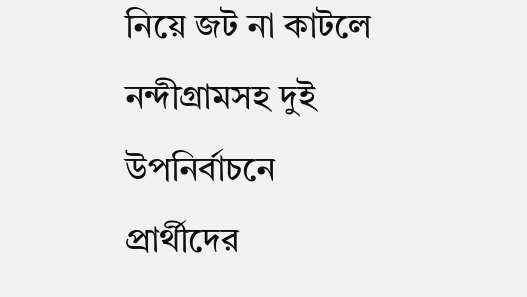নিয়ে জট না কাটলে নন্দীগ্রামসহ দুই উপনির্বাচনে প্রার্থীদের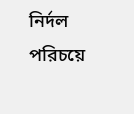নির্দল পরিচয়ে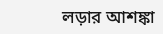লড়ার আশঙ্কা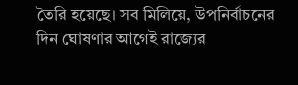তৈরি হয়েছে। সব মিলিয়ে, উপনির্বাচনের দিন ঘোষণার আগেই রাজ্যের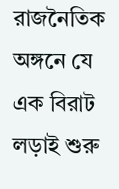রাজনৈতিক অঙ্গনে যে এক বিরাট লড়াই শুরু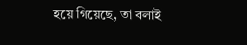হয়ে গিয়েছে, তা বলাই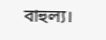বাহুল্য।